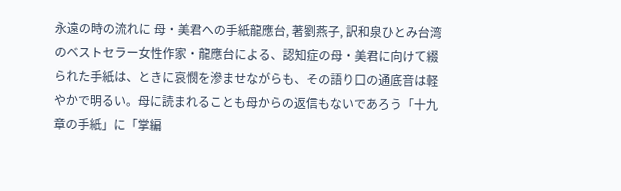永遠の時の流れに 母・美君への手紙龍應台, 著劉燕子, 訳和泉ひとみ台湾のベストセラー女性作家・龍應台による、認知症の母・美君に向けて綴られた手紙は、ときに哀憫を滲ませながらも、その語り口の通底音は軽やかで明るい。母に読まれることも母からの返信もないであろう「十九章の手紙」に「掌編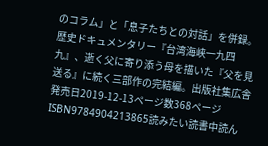のコラム」と「息子たちとの対話」を併録。歴史ドキュメンタリー『台湾海峡一九四九』、逝く父に寄り添う母を描いた『父を見送る』に続く三部作の完結編。出版社集広舎発売日2019-12-13ページ数368ページISBN9784904213865読みたい読書中読ん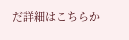だ詳細はこちらか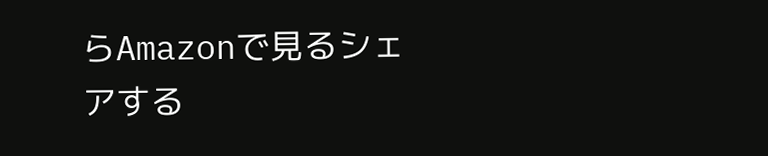らAmazonで見るシェアする